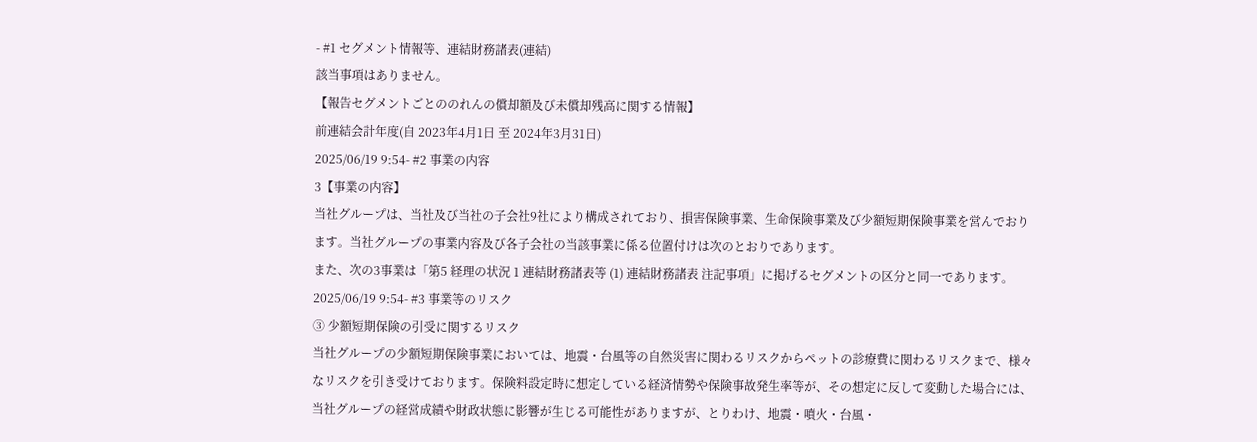- #1 セグメント情報等、連結財務諸表(連結)
該当事項はありません。
【報告セグメントごとののれんの償却額及び未償却残高に関する情報】
前連結会計年度(自 2023年4月1日 至 2024年3月31日)
2025/06/19 9:54- #2 事業の内容
3【事業の内容】
当社グループは、当社及び当社の子会社9社により構成されており、損害保険事業、生命保険事業及び少額短期保険事業を営んでおります。当社グループの事業内容及び各子会社の当該事業に係る位置付けは次のとおりであります。
また、次の3事業は「第5 経理の状況 1 連結財務諸表等 (1) 連結財務諸表 注記事項」に掲げるセグメントの区分と同一であります。
2025/06/19 9:54- #3 事業等のリスク
③ 少額短期保険の引受に関するリスク
当社グループの少額短期保険事業においては、地震・台風等の自然災害に関わるリスクからペットの診療費に関わるリスクまで、様々なリスクを引き受けております。保険料設定時に想定している経済情勢や保険事故発生率等が、その想定に反して変動した場合には、当社グループの経営成績や財政状態に影響が生じる可能性がありますが、とりわけ、地震・噴火・台風・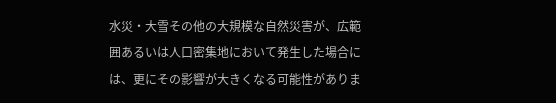水災・大雪その他の大規模な自然災害が、広範囲あるいは人口密集地において発生した場合には、更にその影響が大きくなる可能性がありま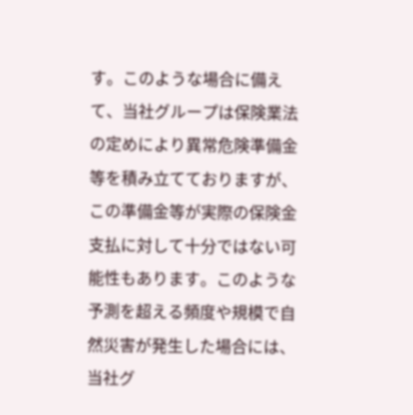す。このような場合に備えて、当社グループは保険業法の定めにより異常危険準備金等を積み立てておりますが、この準備金等が実際の保険金支払に対して十分ではない可能性もあります。このような予測を超える頻度や規模で自然災害が発生した場合には、当社グ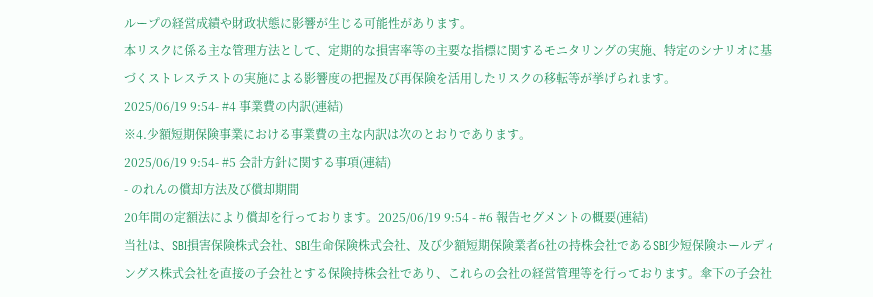ループの経営成績や財政状態に影響が生じる可能性があります。
本リスクに係る主な管理方法として、定期的な損害率等の主要な指標に関するモニタリングの実施、特定のシナリオに基づくストレステストの実施による影響度の把握及び再保険を活用したリスクの移転等が挙げられます。
2025/06/19 9:54- #4 事業費の内訳(連結)
※4.少額短期保険事業における事業費の主な内訳は次のとおりであります。
2025/06/19 9:54- #5 会計方針に関する事項(連結)
- のれんの償却方法及び償却期間
20年間の定額法により償却を行っております。2025/06/19 9:54 - #6 報告セグメントの概要(連結)
当社は、SBI損害保険株式会社、SBI生命保険株式会社、及び少額短期保険業者6社の持株会社であるSBI少短保険ホールディングス株式会社を直接の子会社とする保険持株会社であり、これらの会社の経営管理等を行っております。傘下の子会社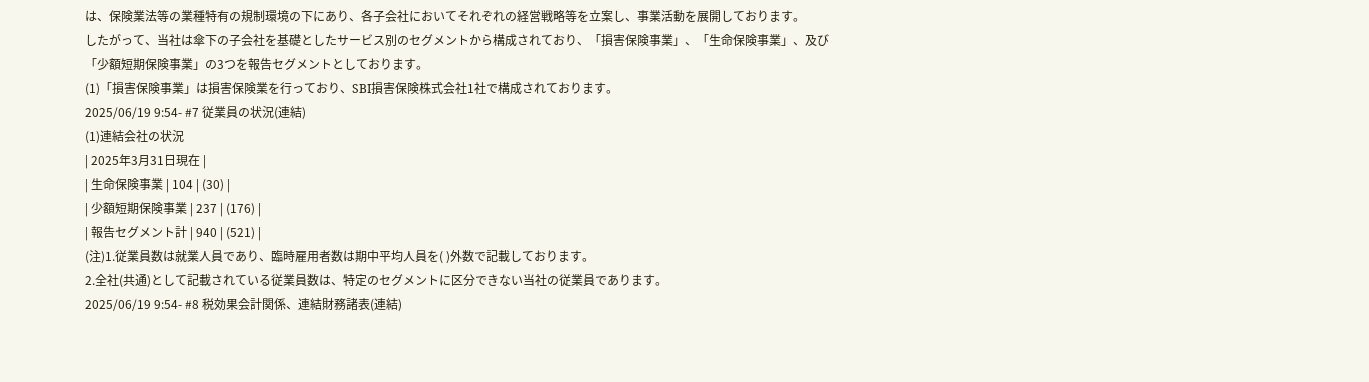は、保険業法等の業種特有の規制環境の下にあり、各子会社においてそれぞれの経営戦略等を立案し、事業活動を展開しております。
したがって、当社は傘下の子会社を基礎としたサービス別のセグメントから構成されており、「損害保険事業」、「生命保険事業」、及び「少額短期保険事業」の3つを報告セグメントとしております。
(1)「損害保険事業」は損害保険業を行っており、SBI損害保険株式会社1社で構成されております。
2025/06/19 9:54- #7 従業員の状況(連結)
(1)連結会社の状況
| 2025年3月31日現在 |
| 生命保険事業 | 104 | (30) |
| 少額短期保険事業 | 237 | (176) |
| 報告セグメント計 | 940 | (521) |
(注)1.従業員数は就業人員であり、臨時雇用者数は期中平均人員を( )外数で記載しております。
2.全社(共通)として記載されている従業員数は、特定のセグメントに区分できない当社の従業員であります。
2025/06/19 9:54- #8 税効果会計関係、連結財務諸表(連結)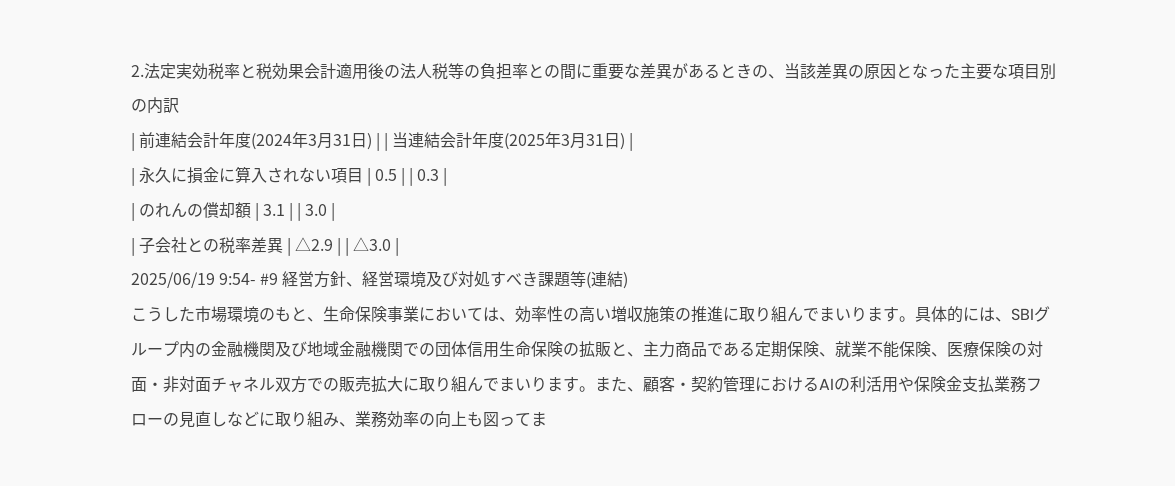2.法定実効税率と税効果会計適用後の法人税等の負担率との間に重要な差異があるときの、当該差異の原因となった主要な項目別の内訳
| 前連結会計年度(2024年3月31日) | | 当連結会計年度(2025年3月31日) |
| 永久に損金に算入されない項目 | 0.5 | | 0.3 |
| のれんの償却額 | 3.1 | | 3.0 |
| 子会社との税率差異 | △2.9 | | △3.0 |
2025/06/19 9:54- #9 経営方針、経営環境及び対処すべき課題等(連結)
こうした市場環境のもと、生命保険事業においては、効率性の高い増収施策の推進に取り組んでまいります。具体的には、SBIグループ内の金融機関及び地域金融機関での団体信用生命保険の拡販と、主力商品である定期保険、就業不能保険、医療保険の対面・非対面チャネル双方での販売拡大に取り組んでまいります。また、顧客・契約管理におけるAIの利活用や保険金支払業務フローの見直しなどに取り組み、業務効率の向上も図ってま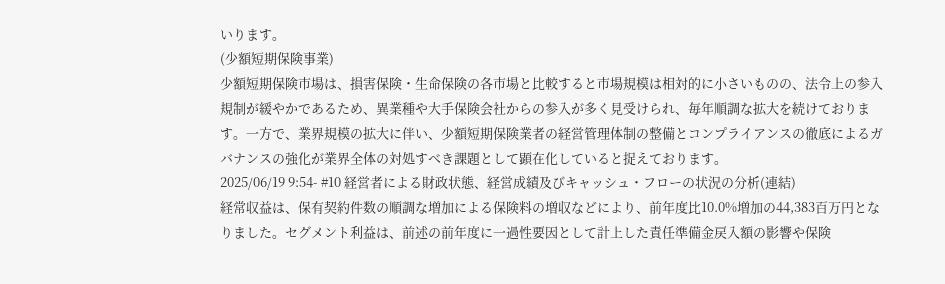いります。
(少額短期保険事業)
少額短期保険市場は、損害保険・生命保険の各市場と比較すると市場規模は相対的に小さいものの、法令上の参入規制が緩やかであるため、異業種や大手保険会社からの参入が多く見受けられ、毎年順調な拡大を続けております。一方で、業界規模の拡大に伴い、少額短期保険業者の経営管理体制の整備とコンプライアンスの徹底によるガバナンスの強化が業界全体の対処すべき課題として顕在化していると捉えております。
2025/06/19 9:54- #10 経営者による財政状態、経営成績及びキャッシュ・フローの状況の分析(連結)
経常収益は、保有契約件数の順調な増加による保険料の増収などにより、前年度比10.0%増加の44,383百万円となりました。セグメント利益は、前述の前年度に一過性要因として計上した責任準備金戻入額の影響や保険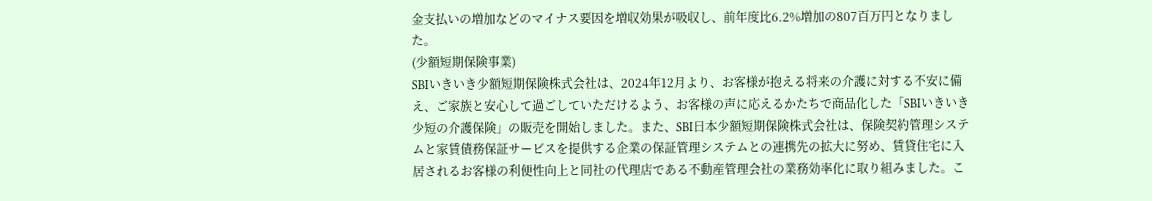金支払いの増加などのマイナス要因を増収効果が吸収し、前年度比6.2%増加の807百万円となりました。
(少額短期保険事業)
SBIいきいき少額短期保険株式会社は、2024年12月より、お客様が抱える将来の介護に対する不安に備え、ご家族と安心して過ごしていただけるよう、お客様の声に応えるかたちで商品化した「SBIいきいき少短の介護保険」の販売を開始しました。また、SBI日本少額短期保険株式会社は、保険契約管理システムと家賃債務保証サービスを提供する企業の保証管理システムとの連携先の拡大に努め、賃貸住宅に入居されるお客様の利便性向上と同社の代理店である不動産管理会社の業務効率化に取り組みました。こ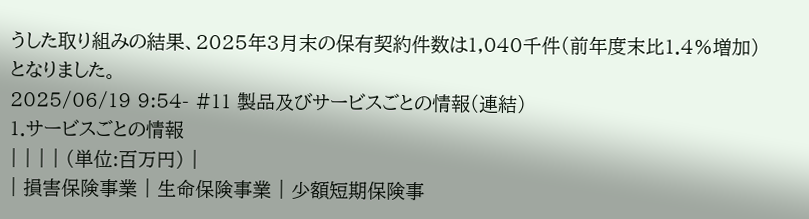うした取り組みの結果、2025年3月末の保有契約件数は1,040千件(前年度末比1.4%増加)となりました。
2025/06/19 9:54- #11 製品及びサービスごとの情報(連結)
1.サービスごとの情報
| | | | (単位:百万円) |
| 損害保険事業 | 生命保険事業 | 少額短期保険事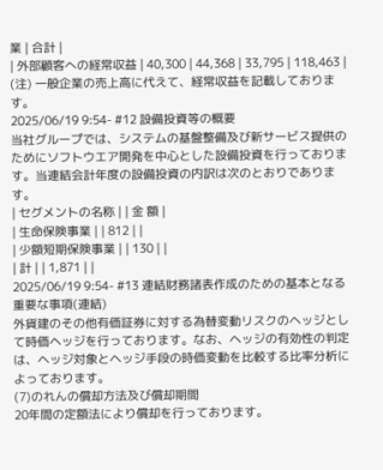業 | 合計 |
| 外部顧客への経常収益 | 40,300 | 44,368 | 33,795 | 118,463 |
(注) 一般企業の売上高に代えて、経常収益を記載しております。
2025/06/19 9:54- #12 設備投資等の概要
当社グループでは、システムの基盤整備及び新サービス提供のためにソフトウエア開発を中心とした設備投資を行っております。当連結会計年度の設備投資の内訳は次のとおりであります。
| セグメントの名称 | | 金 額 |
| 生命保険事業 | | 812 | |
| 少額短期保険事業 | | 130 | |
| 計 | | 1,871 | |
2025/06/19 9:54- #13 連結財務諸表作成のための基本となる重要な事項(連結)
外貨建のその他有価証券に対する為替変動リスクのヘッジとして時価ヘッジを行っております。なお、ヘッジの有効性の判定は、ヘッジ対象とヘッジ手段の時価変動を比較する比率分析によっております。
(7)のれんの償却方法及び償却期間
20年間の定額法により償却を行っております。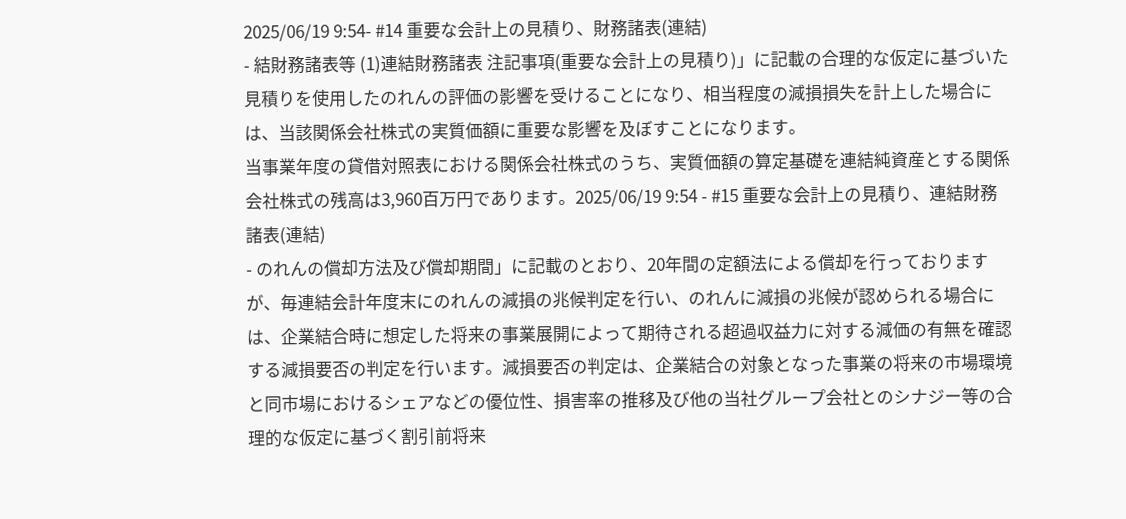2025/06/19 9:54- #14 重要な会計上の見積り、財務諸表(連結)
- 結財務諸表等 (1)連結財務諸表 注記事項(重要な会計上の見積り)」に記載の合理的な仮定に基づいた見積りを使用したのれんの評価の影響を受けることになり、相当程度の減損損失を計上した場合には、当該関係会社株式の実質価額に重要な影響を及ぼすことになります。
当事業年度の貸借対照表における関係会社株式のうち、実質価額の算定基礎を連結純資産とする関係会社株式の残高は3,960百万円であります。2025/06/19 9:54 - #15 重要な会計上の見積り、連結財務諸表(連結)
- のれんの償却方法及び償却期間」に記載のとおり、20年間の定額法による償却を行っておりますが、毎連結会計年度末にのれんの減損の兆候判定を行い、のれんに減損の兆候が認められる場合には、企業結合時に想定した将来の事業展開によって期待される超過収益力に対する減価の有無を確認する減損要否の判定を行います。減損要否の判定は、企業結合の対象となった事業の将来の市場環境と同市場におけるシェアなどの優位性、損害率の推移及び他の当社グループ会社とのシナジー等の合理的な仮定に基づく割引前将来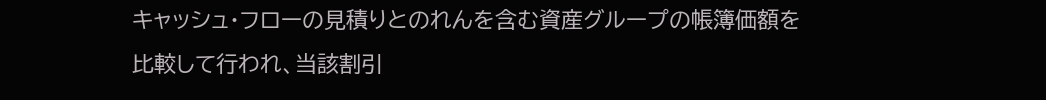キャッシュ・フローの見積りとのれんを含む資産グループの帳簿価額を比較して行われ、当該割引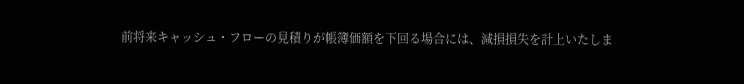前将来キャッシュ・フローの見積りが帳簿価額を下回る場合には、減損損失を計上いたしま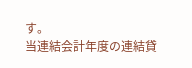す。
当連結会計年度の連結貸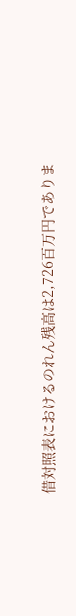借対照表におけるのれん残高は2,726百万円でありま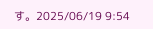す。2025/06/19 9:54